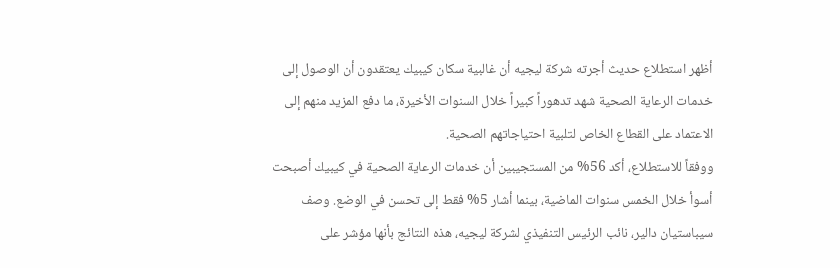أظهر استطلاع حديث أجرته شركة ليجيه أن غالبية سكان كيبيك يعتقدون أن الوصول إلى خدمات الرعاية الصحية شهد تدهوراً كبيراً خلال السنوات الأخيرة، ما دفع المزيد منهم إلى الاعتماد على القطاع الخاص لتلبية احتياجاتهم الصحية.
ووفقاً للاستطلاع، أكد 56% من المستجيبين أن خدمات الرعاية الصحية في كيبيك أصبحت أسوأ خلال الخمس سنوات الماضية، بينما أشار 5% فقط إلى تحسن في الوضع. وصف سيباستيان دالير، نائب الرئيس التنفيذي لشركة ليجيه، هذه النتائج بأنها مؤشر على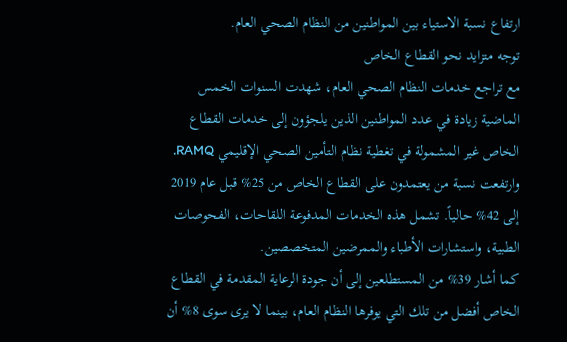ارتفاع نسبة الاستياء بين المواطنين من النظام الصحي العام.
توجه متزايد نحو القطاع الخاص
مع تراجع خدمات النظام الصحي العام، شهدت السنوات الخمس الماضية زيادة في عدد المواطنين الذين يلجؤون إلى خدمات القطاع الخاص غير المشمولة في تغطية نظام التأمين الصحي الإقليمي RAMQ. وارتفعت نسبة من يعتمدون على القطاع الخاص من 25% قبل عام 2019 إلى 42% حالياً. تشمل هذه الخدمات المدفوعة اللقاحات، الفحوصات الطبية، واستشارات الأطباء والممرضين المتخصصين.
كما أشار 39% من المستطلعين إلى أن جودة الرعاية المقدمة في القطاع الخاص أفضل من تلك التي يوفرها النظام العام، بينما لا يرى سوى 8% أن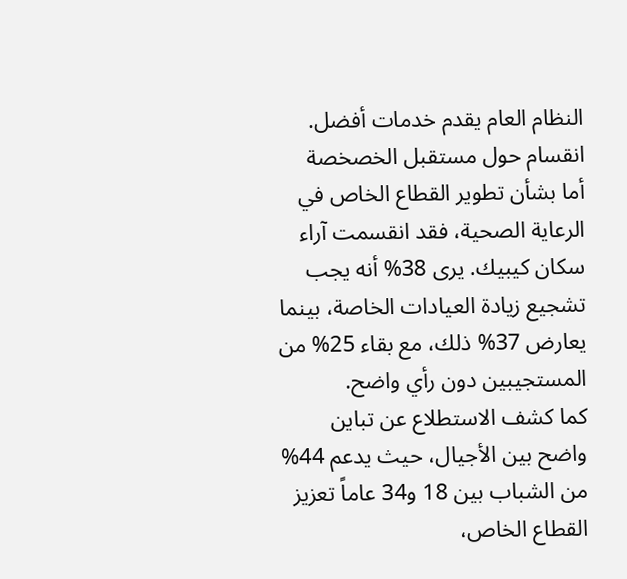النظام العام يقدم خدمات أفضل.
انقسام حول مستقبل الخصخصة
أما بشأن تطوير القطاع الخاص في الرعاية الصحية، فقد انقسمت آراء سكان كيبيك. يرى 38% أنه يجب تشجيع زيادة العيادات الخاصة، بينما يعارض 37% ذلك، مع بقاء 25% من المستجيبين دون رأي واضح.
كما كشف الاستطلاع عن تباين واضح بين الأجيال، حيث يدعم 44% من الشباب بين 18 و34 عاماً تعزيز القطاع الخاص،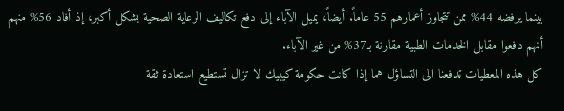بينما يرفضه 44% ممن تتجاوز أعمارهم 55 عاماً. أيضاً، يميل الآباء إلى دفع تكاليف الرعاية الصحية بشكل أكبر، إذ أفاد 56% منهم أنهم دفعوا مقابل الخدمات الطبية مقارنة بـ37% من غير الآباء.
كل هذه المعطيات تدفعنا الى التساؤل هما إذا كانت حكومة كيبيك لا تزال تستطيع استعادة ثقة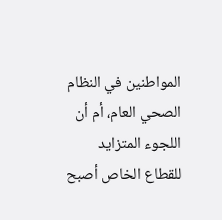المواطنين في النظام الصحي العام، أم أن اللجوء المتزايد للقطاع الخاص أصبح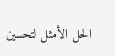الحل الأمثل لتحسين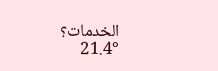الخدمات؟
21.4°